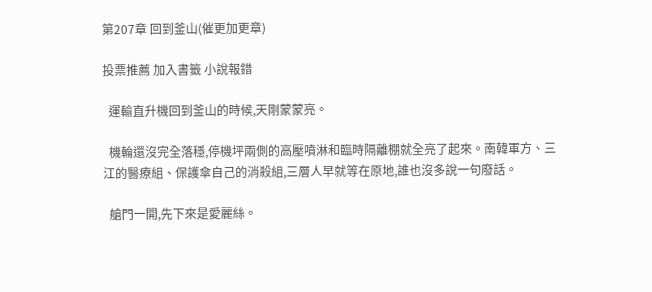第207章 回到釜山(催更加更章)

投票推薦 加入書籤 小說報錯

  運輸直升機回到釜山的時候,天剛蒙蒙亮。

  機輪還沒完全落穩,停機坪兩側的高壓噴淋和臨時隔離棚就全亮了起來。南韓軍方、三江的醫療組、保護傘自己的消殺組,三層人早就等在原地,誰也沒多說一句廢話。

  艙門一開,先下來是愛麗絲。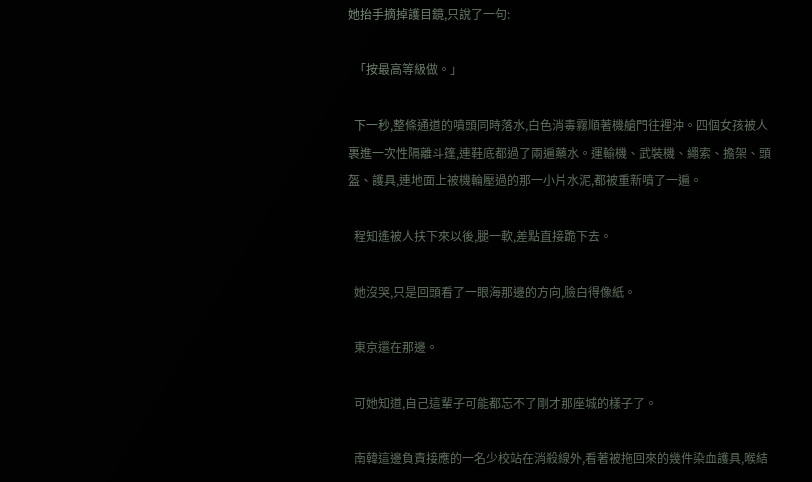她抬手摘掉護目鏡,只說了一句:

  「按最高等級做。」

  下一秒,整條通道的噴頭同時落水,白色消毒霧順著機艙門往裡沖。四個女孩被人裹進一次性隔離斗篷,連鞋底都過了兩遍藥水。運輸機、武裝機、繩索、擔架、頭盔、護具,連地面上被機輪壓過的那一小片水泥,都被重新噴了一遍。

  程知遙被人扶下來以後,腿一軟,差點直接跪下去。

  她沒哭,只是回頭看了一眼海那邊的方向,臉白得像紙。

  東京還在那邊。

  可她知道,自己這輩子可能都忘不了剛才那座城的樣子了。

  南韓這邊負責接應的一名少校站在消殺線外,看著被拖回來的幾件染血護具,喉結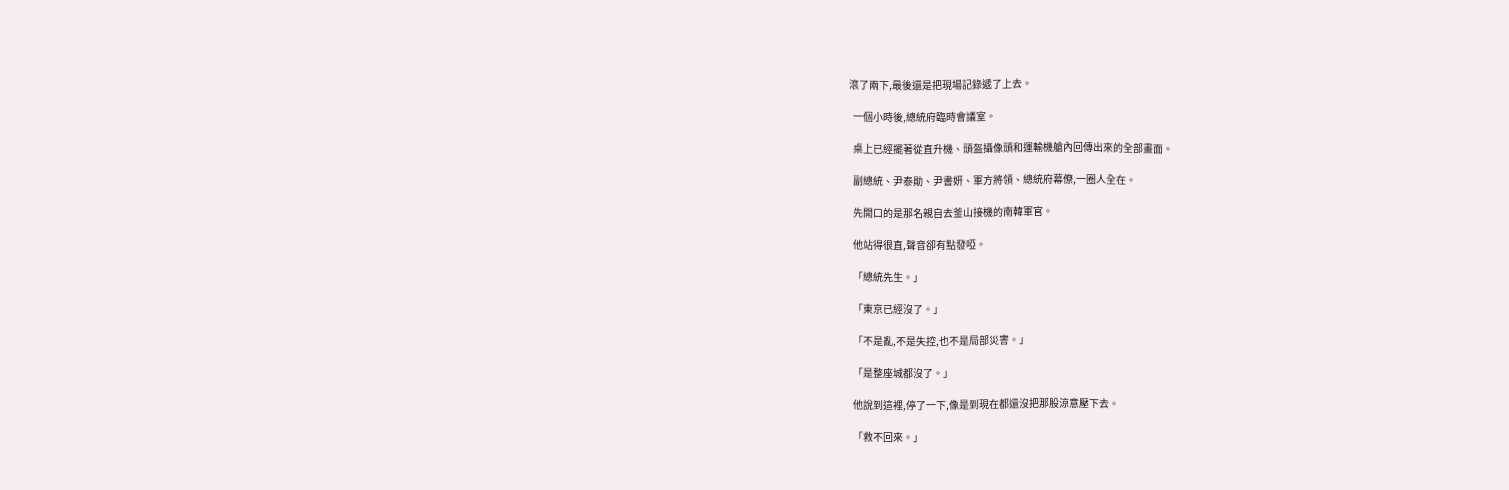滾了兩下,最後還是把現場記錄遞了上去。

  一個小時後,總統府臨時會議室。

  桌上已經擺著從直升機、頭盔攝像頭和運輸機艙內回傳出來的全部畫面。

  副總統、尹泰勛、尹書妍、軍方將領、總統府幕僚,一圈人全在。

  先開口的是那名親自去釜山接機的南韓軍官。

  他站得很直,聲音卻有點發啞。

  「總統先生。」

  「東京已經沒了。」

  「不是亂,不是失控,也不是局部災害。」

  「是整座城都沒了。」

  他說到這裡,停了一下,像是到現在都還沒把那股涼意壓下去。

  「救不回來。」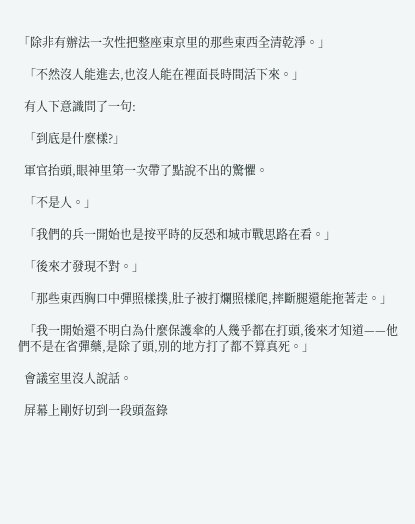「除非有辦法一次性把整座東京里的那些東西全清乾淨。」

  「不然沒人能進去,也沒人能在裡面長時間活下來。」

  有人下意識問了一句:

  「到底是什麼樣?」

  軍官抬頭,眼神里第一次帶了點說不出的驚懼。

  「不是人。」

  「我們的兵一開始也是按平時的反恐和城市戰思路在看。」

  「後來才發現不對。」

  「那些東西胸口中彈照樣撲,肚子被打爛照樣爬,摔斷腿還能拖著走。」

  「我一開始還不明白為什麼保護傘的人幾乎都在打頭,後來才知道——他們不是在省彈藥,是除了頭,別的地方打了都不算真死。」

  會議室里沒人說話。

  屏幕上剛好切到一段頭盔錄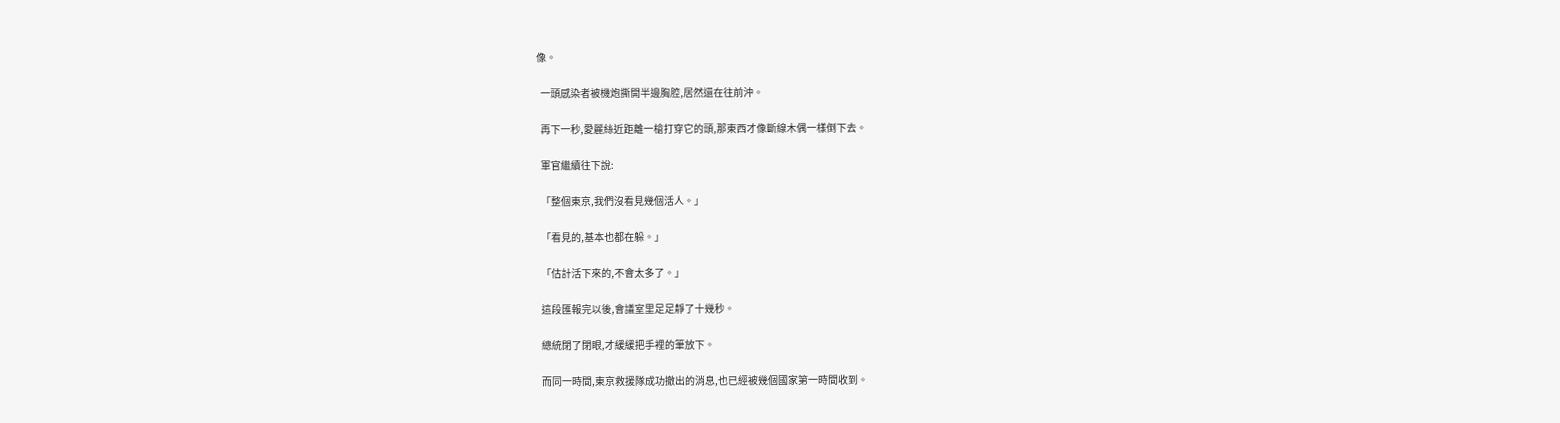像。

  一頭感染者被機炮撕開半邊胸腔,居然還在往前沖。

  再下一秒,愛麗絲近距離一槍打穿它的頭,那東西才像斷線木偶一樣倒下去。

  軍官繼續往下說:

  「整個東京,我們沒看見幾個活人。」

  「看見的,基本也都在躲。」

  「估計活下來的,不會太多了。」

  這段匯報完以後,會議室里足足靜了十幾秒。

  總統閉了閉眼,才緩緩把手裡的筆放下。

  而同一時間,東京救援隊成功撤出的消息,也已經被幾個國家第一時間收到。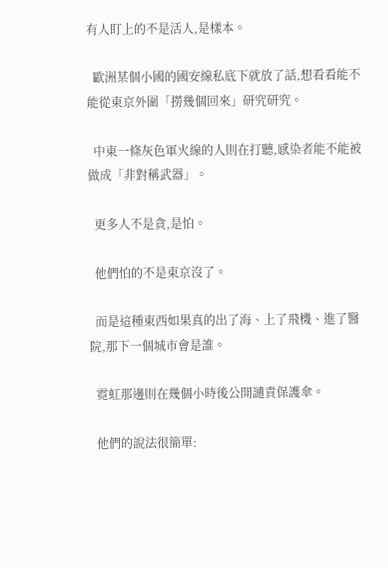有人盯上的不是活人,是樣本。

  歐洲某個小國的國安線私底下就放了話,想看看能不能從東京外圍「撈幾個回來」研究研究。

  中東一條灰色軍火線的人則在打聽,感染者能不能被做成「非對稱武器」。

  更多人不是貪,是怕。

  他們怕的不是東京沒了。

  而是這種東西如果真的出了海、上了飛機、進了醫院,那下一個城市會是誰。

  霓虹那邊則在幾個小時後公開譴責保護傘。

  他們的說法很簡單: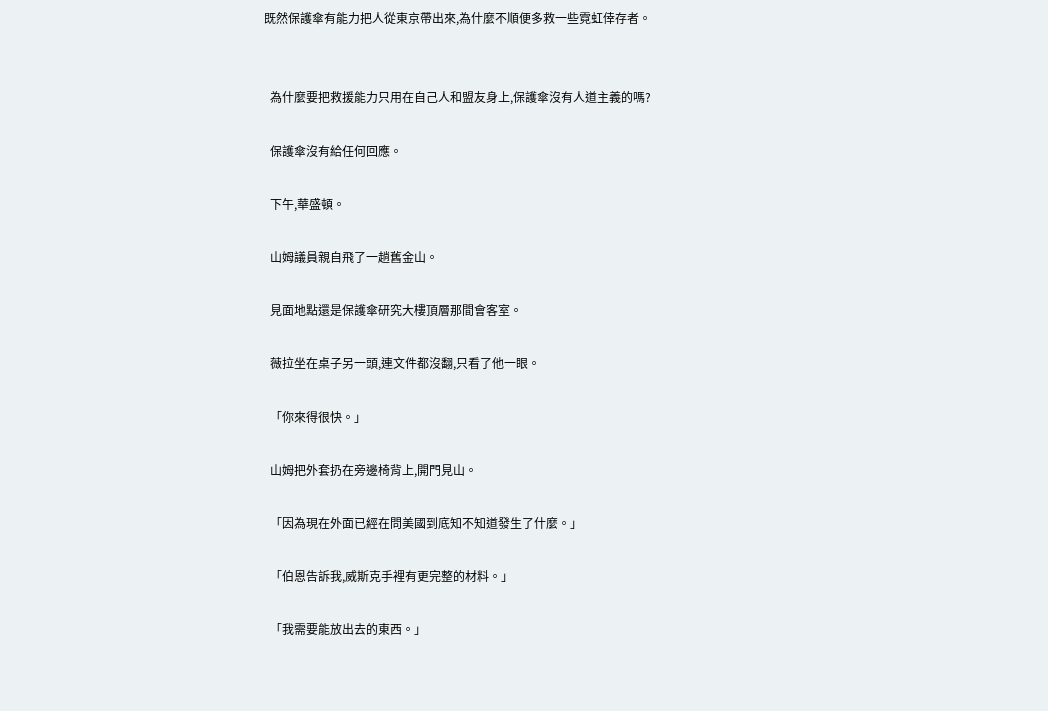既然保護傘有能力把人從東京帶出來,為什麼不順便多救一些霓虹倖存者。


  為什麼要把救援能力只用在自己人和盟友身上,保護傘沒有人道主義的嗎?

  保護傘沒有給任何回應。

  下午,華盛頓。

  山姆議員親自飛了一趟舊金山。

  見面地點還是保護傘研究大樓頂層那間會客室。

  薇拉坐在桌子另一頭,連文件都沒翻,只看了他一眼。

  「你來得很快。」

  山姆把外套扔在旁邊椅背上,開門見山。

  「因為現在外面已經在問美國到底知不知道發生了什麼。」

  「伯恩告訴我,威斯克手裡有更完整的材料。」

  「我需要能放出去的東西。」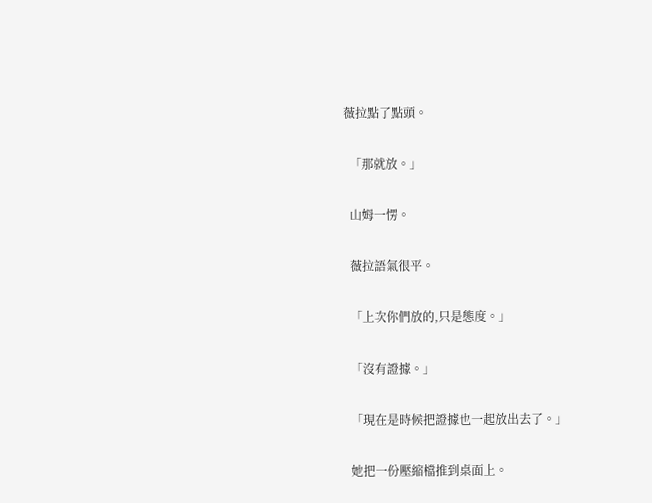薇拉點了點頭。

  「那就放。」

  山姆一愣。

  薇拉語氣很平。

  「上次你們放的,只是態度。」

  「沒有證據。」

  「現在是時候把證據也一起放出去了。」

  她把一份壓縮檔推到桌面上。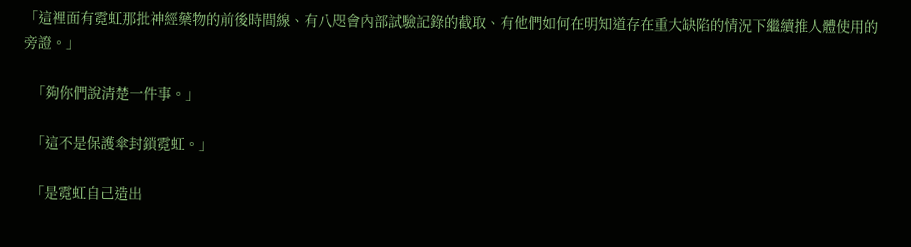「這裡面有霓虹那批神經藥物的前後時間線、有八咫會內部試驗記錄的截取、有他們如何在明知道存在重大缺陷的情況下繼續推人體使用的旁證。」

  「夠你們說清楚一件事。」

  「這不是保護傘封鎖霓虹。」

  「是霓虹自己造出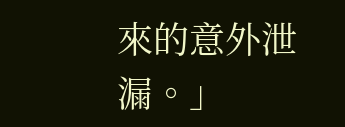來的意外泄漏。」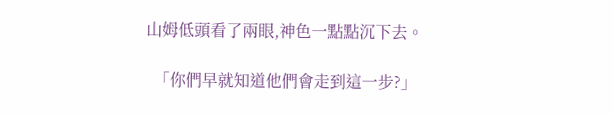山姆低頭看了兩眼,神色一點點沉下去。

  「你們早就知道他們會走到這一步?」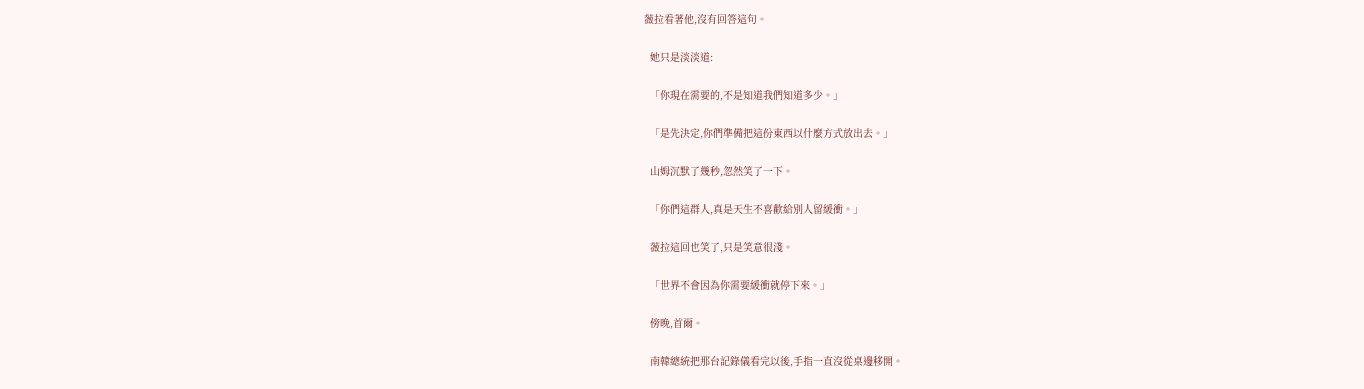薇拉看著他,沒有回答這句。

  她只是淡淡道:

  「你現在需要的,不是知道我們知道多少。」

  「是先決定,你們準備把這份東西以什麼方式放出去。」

  山姆沉默了幾秒,忽然笑了一下。

  「你們這群人,真是天生不喜歡給別人留緩衝。」

  薇拉這回也笑了,只是笑意很淺。

  「世界不會因為你需要緩衝就停下來。」

  傍晚,首爾。

  南韓總統把那台記錄儀看完以後,手指一直沒從桌邊移開。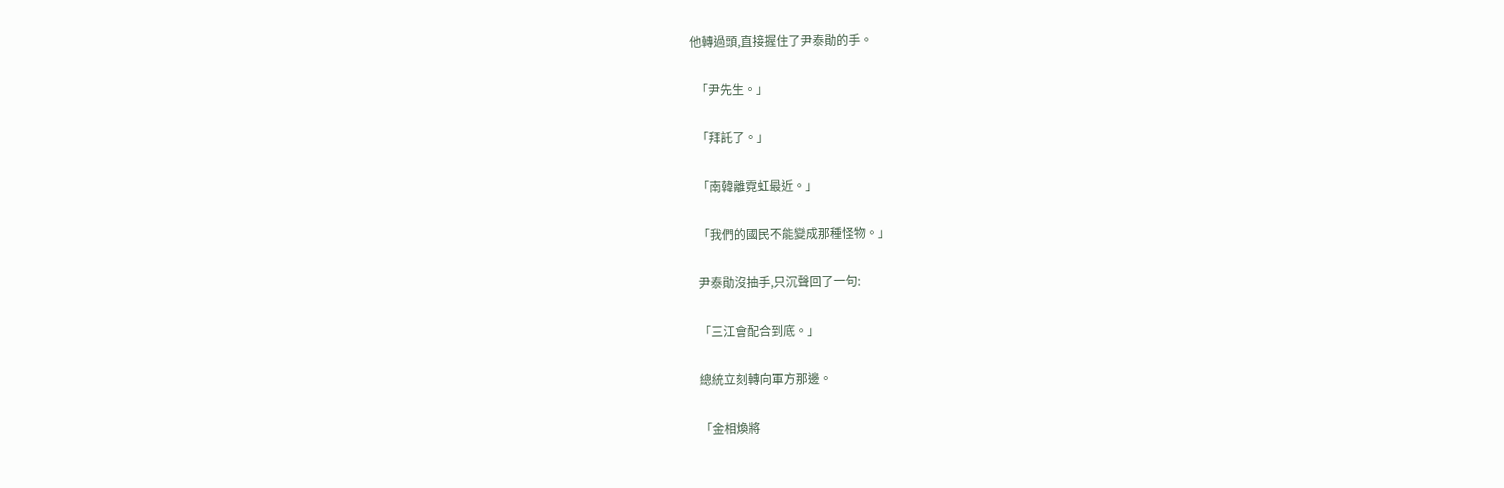他轉過頭,直接握住了尹泰勛的手。

  「尹先生。」

  「拜託了。」

  「南韓離霓虹最近。」

  「我們的國民不能變成那種怪物。」

  尹泰勛沒抽手,只沉聲回了一句:

  「三江會配合到底。」

  總統立刻轉向軍方那邊。

  「金相煥將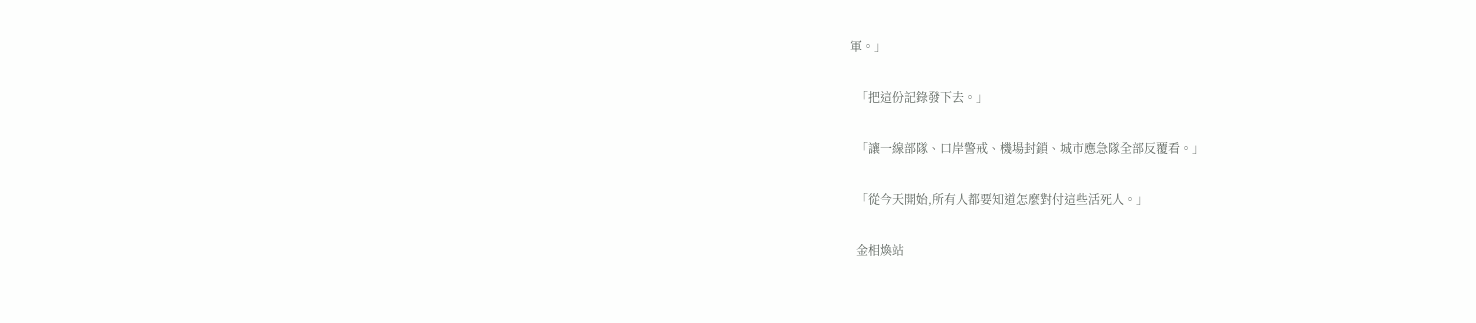軍。」

  「把這份記錄發下去。」

  「讓一線部隊、口岸警戒、機場封鎖、城市應急隊全部反覆看。」

  「從今天開始,所有人都要知道怎麼對付這些活死人。」

  金相煥站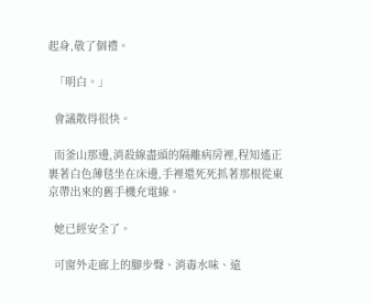起身,敬了個禮。

  「明白。」

  會議散得很快。

  而釜山那邊,消殺線盡頭的隔離病房裡,程知遙正裹著白色薄毯坐在床邊,手裡還死死抓著那根從東京帶出來的舊手機充電線。

  她已經安全了。

  可窗外走廊上的腳步聲、消毒水味、遠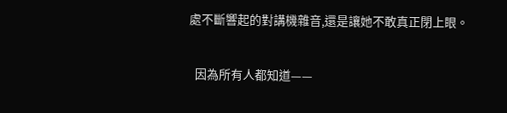處不斷響起的對講機雜音,還是讓她不敢真正閉上眼。

  因為所有人都知道——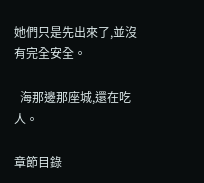她們只是先出來了,並沒有完全安全。

  海那邊那座城,還在吃人。

章節目錄